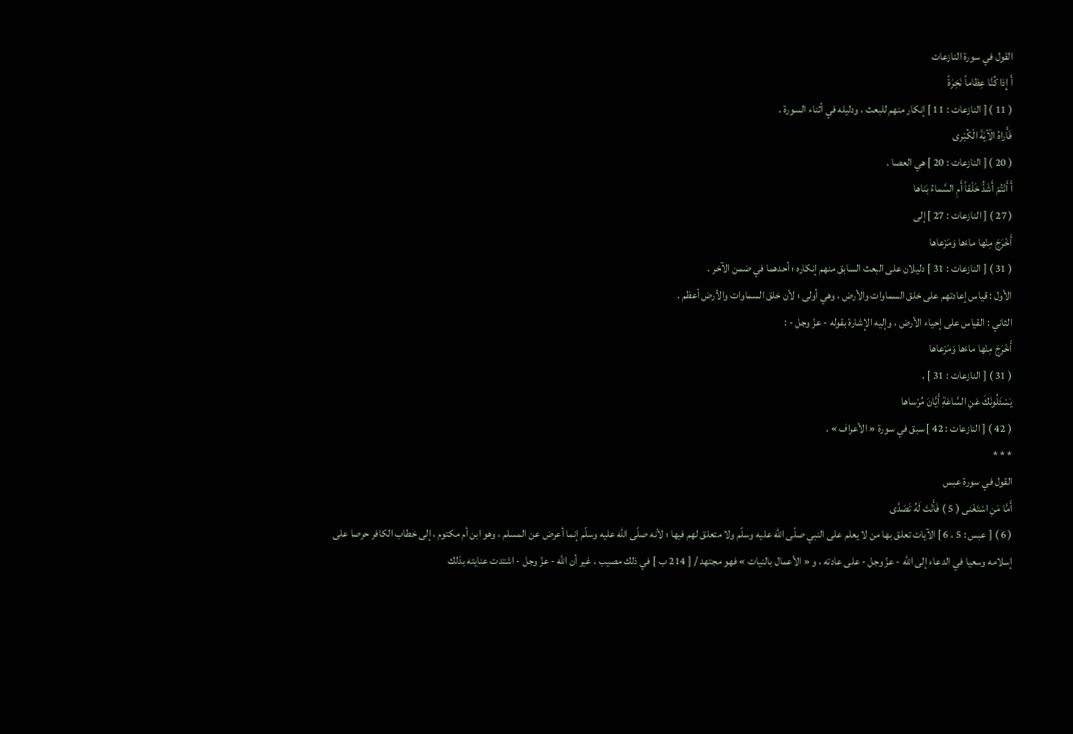القول في سورة النازعات
أَ إِذا كُنَّا عِظاماً نَخِرَةً
( 11 ) [ النازعات : 11 ] إنكار منهم للبعث ، ودليله في أثناء السورة .
فَأَراهُ الْآيَةَ الْكُبْرى
( 20 ) [ النازعات : 20 ] هي العصا .
أَ أَنْتُمْ أَشَدُّ خَلْقاً أَمِ السَّماءُ بَناها
( 27 ) [ النازعات : 27 ] إلى
أَخْرَجَ مِنْها ماءَها وَمَرْعاها
( 31 ) [ النازعات : 31 ] دليلان على البعث السابق منهم إنكاره ؛ أحدهما في ضمن الآخر .
الأول : قياس إعادتهم على خلق السماوات والأرض ، وهي أولى ؛ لأن خلق السماوات والأرض أعظم .
الثاني : القياس على إحياء الأرض ، وإليه الإشارة بقوله - عزّ وجل - :
أَخْرَجَ مِنْها ماءَها وَمَرْعاها
( 31 ) [ النازعات : 31 ] .
يَسْئَلُونَكَ عَنِ السَّاعَةِ أَيَّانَ مُرْساها
( 42 ) [ النازعات : 42 ] سبق في سورة « الأعراف » .
* * *
القول في سورة عبس
أَمَّا مَنِ اسْتَغْنى ( 5 ) فَأَنْتَ لَهُ تَصَدَّى
( 6 ) [ عبس : 5 ، 6 ] الآيات تعلق بها من لا يعلم على النبي صلّى اللّه عليه وسلّم ولا متعلق لهم فيها ؛ لأنه صلّى اللّه عليه وسلّم إنما أعرض عن المسلم ، وهو ابن أم مكتوم ، إلى خطاب الكافر حرصا على إسلامه وسعيا في الدعاء إلى اللّه - عزّ وجل - على عادته ، و « الأعمال بالنيات » فهو مجتهد / [ 214 ب ] في ذلك مصيب ، غير أن اللّه - عزّ وجل - اشتدت عنايته بذلك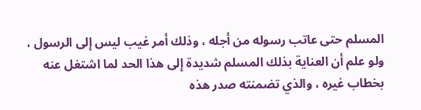المسلم حتى عاتب رسوله من أجله ، وذلك أمر غيب ليس إلى الرسول ، ولو علم أن العناية بذلك المسلم شديدة إلى هذا الحد لما اشتغل عنه بخطاب غيره ، والذي تضمنته صدر هذه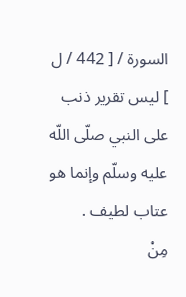السورة / [ 442 / ل ] ليس تقرير ذنب على النبي صلّى اللّه عليه وسلّم وإنما هو عتاب لطيف .
مِنْ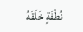نُطْفَةٍ خَلَقَهُ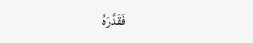فَقَدَّرَهُ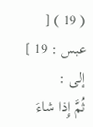( 19 ) [ عبس : 19 ] إلى :
ثُمَّ إِذا شاءَ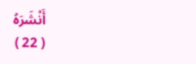أَنْشَرَهُ
( 22 )